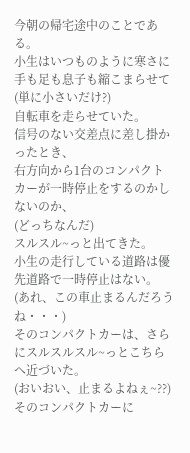今朝の帰宅途中のことである。
小生はいつものように寒さに手も足も息子も縮こまらせて
(単に小さいだけ?)
自転車を走らせていた。
信号のない交差点に差し掛かったとき、
右方向から1台のコンパクトカーが一時停止をするのかしないのか、
(どっちなんだ)
スルスル~っと出てきた。
小生の走行している道路は優先道路で一時停止はない。
(あれ、この車止まるんだろうね・・・)
そのコンパクトカーは、さらにスルスルスル~っとこちらへ近づいた。
(おいおい、止まるよねぇ~??)
そのコンパクトカーに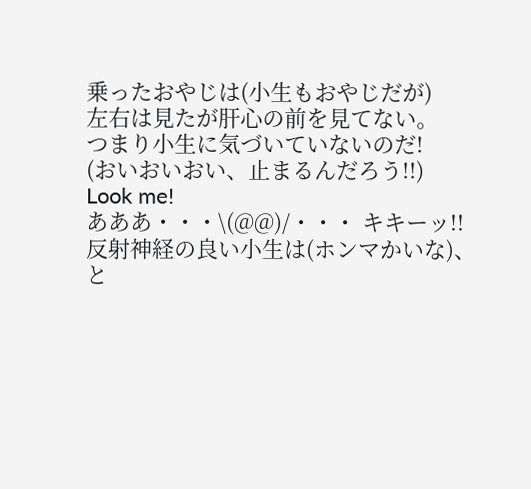乗ったおやじは(小生もおやじだが)
左右は見たが肝心の前を見てない。
つまり小生に気づいていないのだ!
(おいおいおい、止まるんだろう!!)
Look me!
あああ・・・\(@@)/・・・ キキーッ!!
反射神経の良い小生は(ホンマかいな)、
と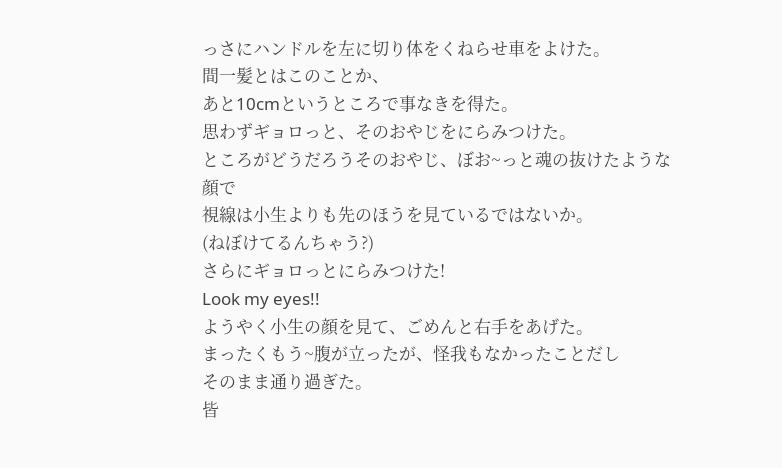っさにハンドルを左に切り体をくねらせ車をよけた。
間一髪とはこのことか、
あと10cmというところで事なきを得た。
思わずギョロっと、そのおやじをにらみつけた。
ところがどうだろうそのおやじ、ぼお~っと魂の抜けたような顔で
視線は小生よりも先のほうを見ているではないか。
(ねぼけてるんちゃう?)
さらにギョロっとにらみつけた!
Look my eyes!!
ようやく小生の顔を見て、ごめんと右手をあげた。
まったくもう~腹が立ったが、怪我もなかったことだし
そのまま通り過ぎた。
皆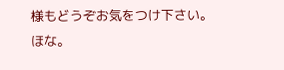様もどうぞお気をつけ下さい。
ほな。